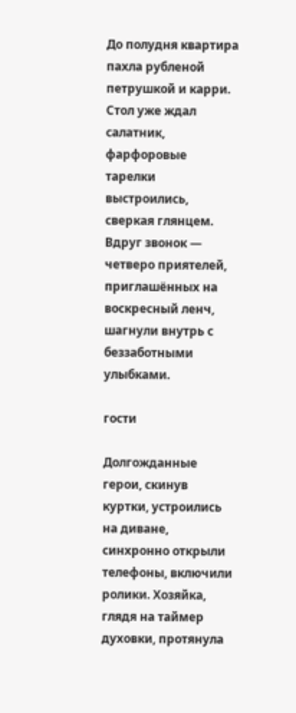До полудня квартира пахла рубленой петрушкой и карри. Стол уже ждал салатник, фарфоровые тарелки выстроились, сверкая глянцем. Вдруг звонок — четверо приятелей, приглашённых на воскресный ленч, шагнули внутрь с беззаботными улыбками.

гости

Долгожданные герои, скинув куртки, устроились на диване, синхронно открыли телефоны, включили ролики. Хозяйка, глядя на таймер духовки, протянула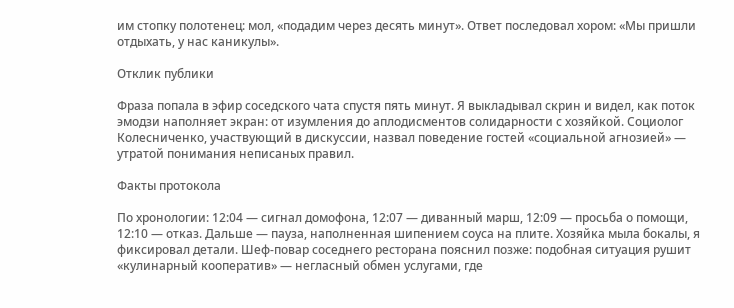им стопку полотенец: мол, «подадим через десять минут». Ответ последовал хором: «Мы пришли отдыхать, у нас каникулы».

Отклик публики

Фраза попала в эфир соседского чата спустя пять минут. Я выкладывал скрин и видел, как поток эмодзи наполняет экран: от изумления до аплодисментов солидарности с хозяйкой. Социолог Колесниченко, участвующий в дискуссии, назвал поведение гостей «социальной агнозией» — утратой понимания неписаных правил.

Факты протокола

По хронологии: 12:04 — сигнал домофона, 12:07 — диванный марш, 12:09 — просьба о помощи, 12:10 — отказ. Дальше — пауза, наполненная шипением соуса на плите. Хозяйка мыла бокалы, я фиксировал детали. Шеф-повар соседнего ресторана пояснил позже: подобная ситуация рушит «кулинарный кооператив» — негласный обмен услугами, где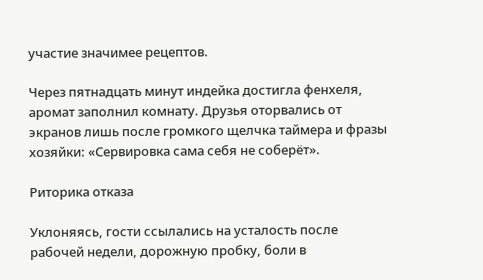участие значимее рецептов.

Через пятнадцать минут индейка достигла фенхеля, аромат заполнил комнату. Друзья оторвались от экранов лишь после громкого щелчка таймера и фразы хозяйки: «Сервировка сама себя не соберёт».

Риторика отказа

Уклоняясь, гости ссылались на усталость после рабочей недели, дорожную пробку, боли в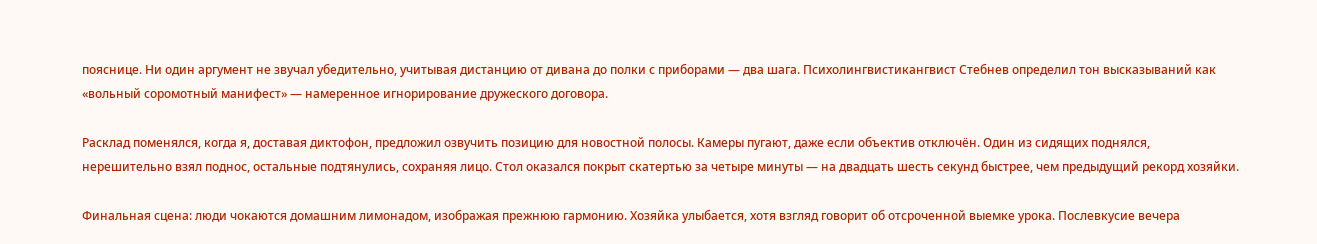пояснице. Ни один аргумент не звучал убедительно, учитывая дистанцию от дивана до полки с приборами — два шага. Психолингвистикангвист Стебнев определил тон высказываний как «вольный соромотный манифест» — намеренное игнорирование дружеского договора.

Расклад поменялся, когда я, доставая диктофон, предложил озвучить позицию для новостной полосы. Камеры пугают, даже если объектив отключён. Один из сидящих поднялся, нерешительно взял поднос, остальные подтянулись, сохраняя лицо. Стол оказался покрыт скатертью за четыре минуты — на двадцать шесть секунд быстрее, чем предыдущий рекорд хозяйки.

Финальная сцена: люди чокаются домашним лимонадом, изображая прежнюю гармонию. Хозяйка улыбается, хотя взгляд говорит об отсроченной выемке урока. Послевкусие вечера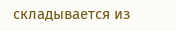складывается из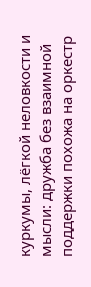куркумы, лёгкой неловкости и мысли: дружба без взаимной поддержки похожа на оркестр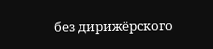без дирижёрского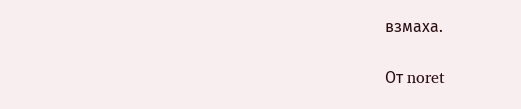взмаха.

От noret